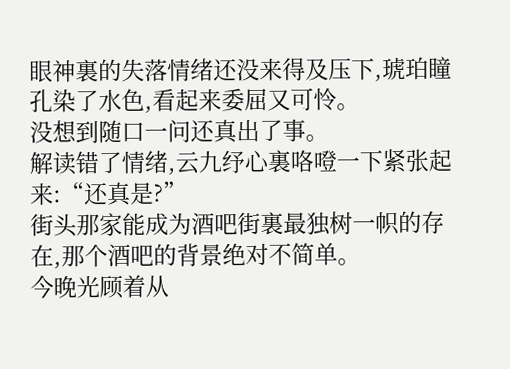眼神裏的失落情绪还没来得及压下,琥珀瞳孔染了水色,看起来委屈又可怜。
没想到随口一问还真出了事。
解读错了情绪,云九纾心裏咯噔一下紧张起来:“还真是?”
街头那家能成为酒吧街裏最独树一帜的存在,那个酒吧的背景绝对不简单。
今晚光顾着从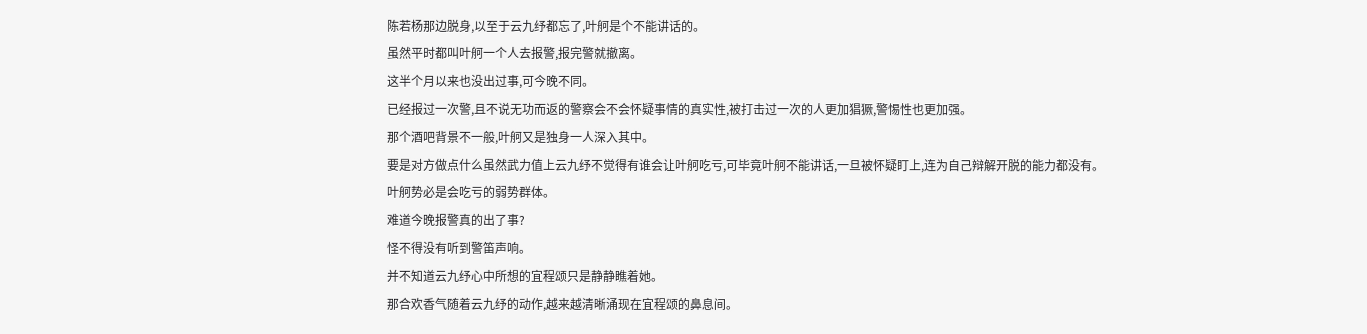陈若杨那边脱身,以至于云九纾都忘了,叶舸是个不能讲话的。
虽然平时都叫叶舸一个人去报警,报完警就撤离。
这半个月以来也没出过事,可今晚不同。
已经报过一次警,且不说无功而返的警察会不会怀疑事情的真实性,被打击过一次的人更加猖獗,警惕性也更加强。
那个酒吧背景不一般,叶舸又是独身一人深入其中。
要是对方做点什么虽然武力值上云九纾不觉得有谁会让叶舸吃亏,可毕竟叶舸不能讲话,一旦被怀疑盯上,连为自己辩解开脱的能力都没有。
叶舸势必是会吃亏的弱势群体。
难道今晚报警真的出了事?
怪不得没有听到警笛声响。
并不知道云九纾心中所想的宜程颂只是静静瞧着她。
那合欢香气随着云九纾的动作,越来越清晰涌现在宜程颂的鼻息间。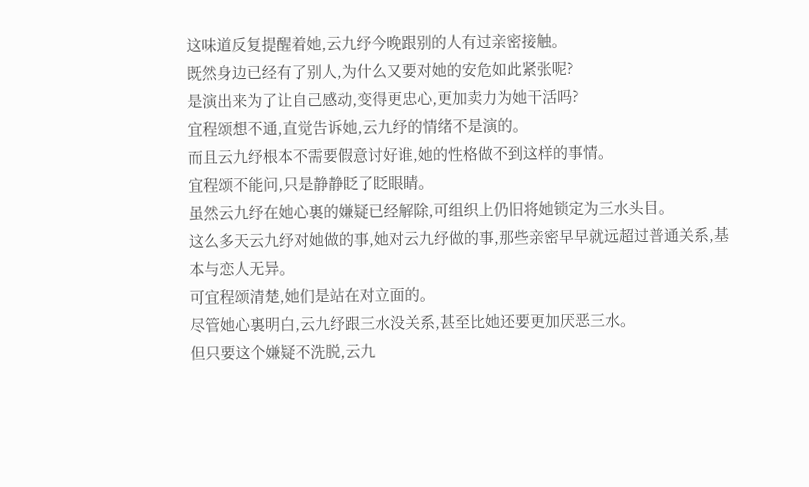这味道反复提醒着她,云九纾今晚跟别的人有过亲密接触。
既然身边已经有了别人,为什么又要对她的安危如此紧张呢?
是演出来为了让自己感动,变得更忠心,更加卖力为她干活吗?
宜程颂想不通,直觉告诉她,云九纾的情绪不是演的。
而且云九纾根本不需要假意讨好谁,她的性格做不到这样的事情。
宜程颂不能问,只是静静眨了眨眼睛。
虽然云九纾在她心裏的嫌疑已经解除,可组织上仍旧将她锁定为三水头目。
这么多天云九纾对她做的事,她对云九纾做的事,那些亲密早早就远超过普通关系,基本与恋人无异。
可宜程颂清楚,她们是站在对立面的。
尽管她心裏明白,云九纾跟三水没关系,甚至比她还要更加厌恶三水。
但只要这个嫌疑不洗脱,云九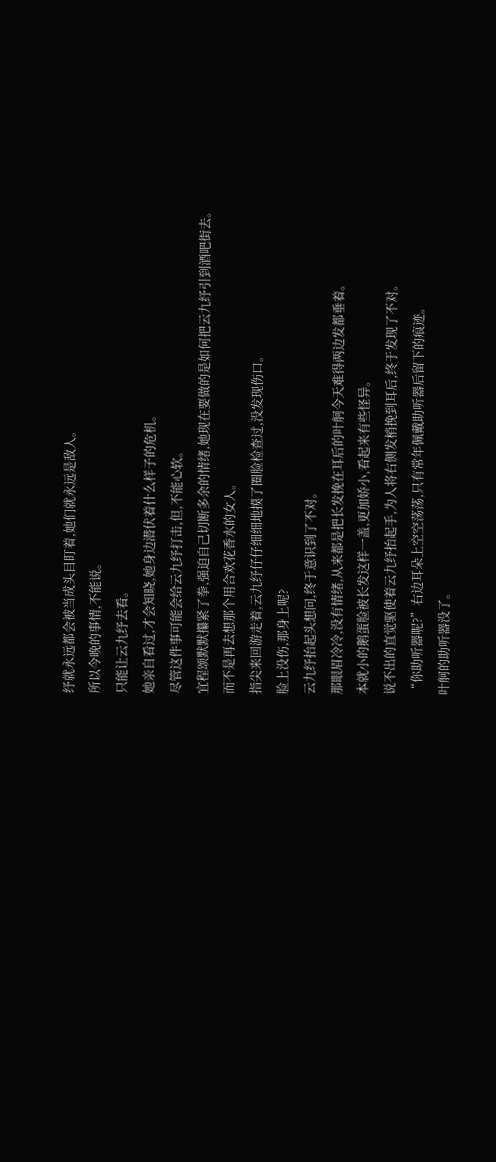纾就永远都会被当成头目盯着,她们就永远是敌人。
所以今晚的事情,不能说。
只能让云九纾去看。
她亲自看过,才会知晓,她身边潜伏着什么样子的危机。
尽管这件事可能会给云九纾打击,但,不能心软。
宜程颂默默攥紧了拳,强迫自己切断多余的情绪,她现在要做的是如何把云九纾引到酒吧街去。
而不是再去想那个用合欢花香水的女人。
指尖来回游走着,云九纾仔仔细细地摸了圈脸检查过,没发现伤口。
脸上没伤,那身上呢?
云九纾抬起头想问,终于意识到了不对。
那眼眉冷冷,没有情绪,从来都是把长发挽在耳后的叶舸今天难得两边发都垂着。
本就小的鹅蛋脸被长发这样一盖,更加娇小,看起来有些怪异。
说不出的直觉驱使着云九纾抬起手,为人将右侧发梢挽到耳后,终于发现了不对。
“你助听器呢?”右边耳朵上空空荡荡,只有常年佩戴助听器后留下的痕迹。
叶舸的助听器没了。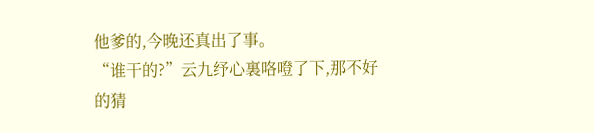他爹的,今晚还真出了事。
“谁干的?”云九纾心裏咯噔了下,那不好的猜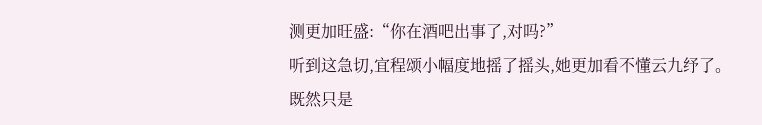测更加旺盛:“你在酒吧出事了,对吗?”
听到这急切,宜程颂小幅度地摇了摇头,她更加看不懂云九纾了。
既然只是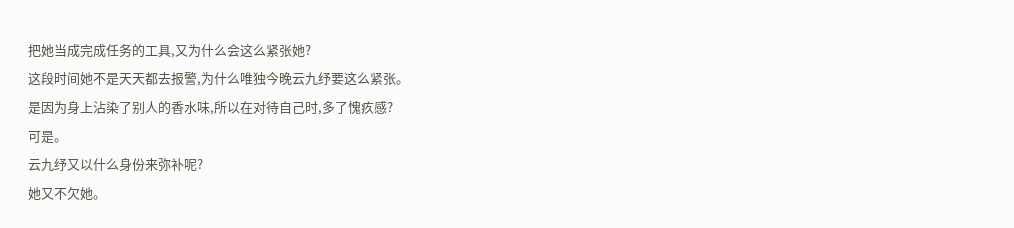把她当成完成任务的工具,又为什么会这么紧张她?
这段时间她不是天天都去报警,为什么唯独今晚云九纾要这么紧张。
是因为身上沾染了别人的香水味,所以在对待自己时,多了愧疚感?
可是。
云九纾又以什么身份来弥补呢?
她又不欠她。